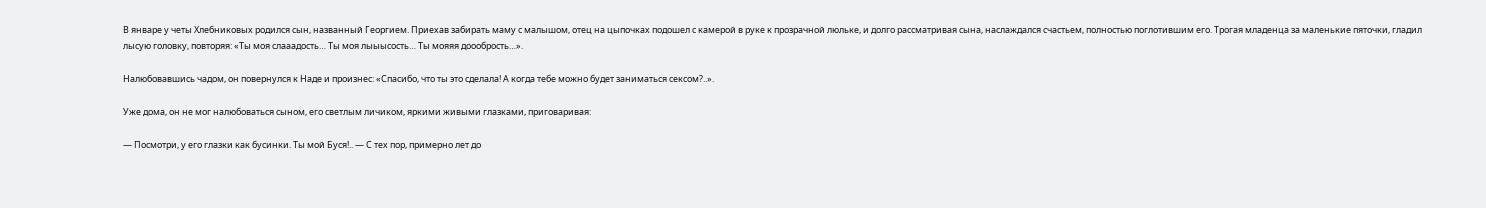В январе у четы Хлебниковых родился сын, названный Георгием. Приехав забирать маму с малышом, отец на цыпочках подошел с камерой в руке к прозрачной люльке, и долго рассматривая сына, наслаждался счастьем, полностью поглотившим его. Трогая младенца за маленькие пяточки, гладил лысую головку, повторяя: «Ты моя слааадость… Ты моя лыыысость… Ты мояяя доообрость…».

Налюбовавшись чадом, он повернулся к Наде и произнес: «Спасибо, что ты это сделала! А когда тебе можно будет заниматься сексом?..».

Уже дома, он не мог налюбоваться сыном, его светлым личиком, яркими живыми глазками, приговаривая:

— Посмотри, у его глазки как бусинки. Ты мой Буся!.. — С тех пор, примерно лет до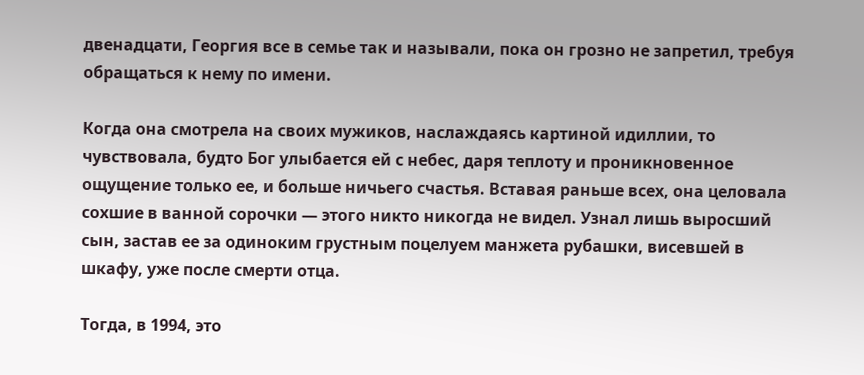двенадцати, Георгия все в семье так и называли, пока он грозно не запретил, требуя обращаться к нему по имени.

Когда она смотрела на своих мужиков, наслаждаясь картиной идиллии, то чувствовала, будто Бог улыбается ей с небес, даря теплоту и проникновенное ощущение только ее, и больше ничьего счастья. Вставая раньше всех, она целовала сохшие в ванной сорочки — этого никто никогда не видел. Узнал лишь выросший сын, застав ее за одиноким грустным поцелуем манжета рубашки, висевшей в шкафу, уже после смерти отца.

Тогда, в 1994, это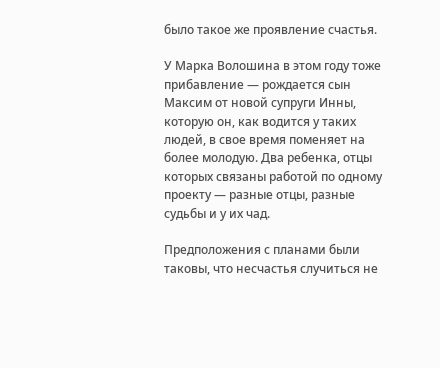было такое же проявление счастья.

У Марка Волошина в этом году тоже прибавление — рождается сын Максим от новой супруги Инны, которую он, как водится у таких людей, в свое время поменяет на более молодую. Два ребенка, отцы которых связаны работой по одному проекту — разные отцы, разные судьбы и у их чад.

Предположения с планами были таковы, что несчастья случиться не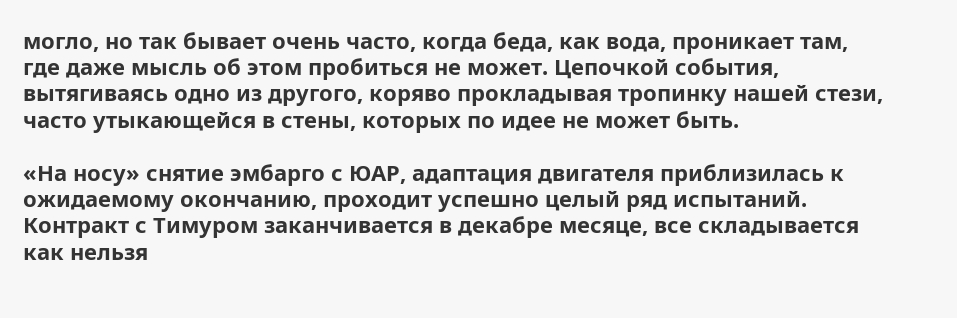могло, но так бывает очень часто, когда беда, как вода, проникает там, где даже мысль об этом пробиться не может. Цепочкой события, вытягиваясь одно из другого, коряво прокладывая тропинку нашей стези, часто утыкающейся в стены, которых по идее не может быть.

«На носу» снятие эмбарго с ЮАР, адаптация двигателя приблизилась к ожидаемому окончанию, проходит успешно целый ряд испытаний. Контракт с Тимуром заканчивается в декабре месяце, все складывается как нельзя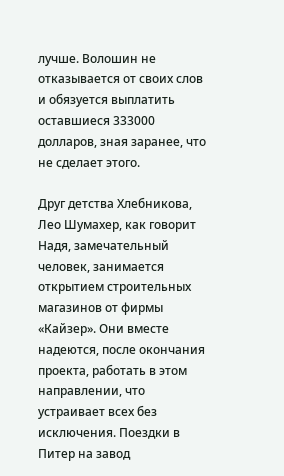лучше. Волошин не отказывается от своих слов и обязуется выплатить оставшиеся 333000 долларов, зная заранее, что не сделает этого.

Друг детства Хлебникова, Лео Шумахер, как говорит Надя, замечательный человек, занимается открытием строительных магазинов от фирмы «Кайзер». Они вместе надеются, после окончания проекта, работать в этом направлении, что устраивает всех без исключения. Поездки в Питер на завод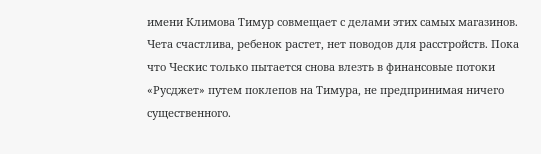имени Климова Тимур совмещает с делами этих самых магазинов. Чета счастлива, ребенок растет, нет поводов для расстройств. Пока что Ческис только пытается снова влезть в финансовые потоки «Русджет» путем поклепов на Тимура, не предпринимая ничего существенного.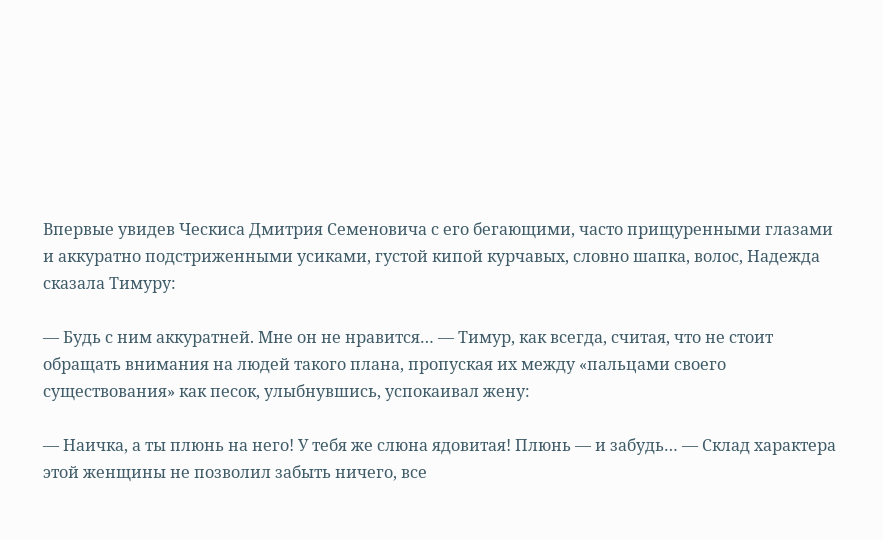Впервые увидев Ческиса Дмитрия Семеновича с его бегающими, часто прищуренными глазами и аккуратно подстриженными усиками, густой кипой курчавых, словно шапка, волос, Надежда сказала Тимуру:

— Будь с ним аккуратней. Мне он не нравится… — Тимур, как всегда, считая, что не стоит обращать внимания на людей такого плана, пропуская их между «пальцами своего существования» как песок, улыбнувшись, успокаивал жену:

— Наичка, а ты плюнь на него! У тебя же слюна ядовитая! Плюнь — и забудь… — Склад характера этой женщины не позволил забыть ничего, все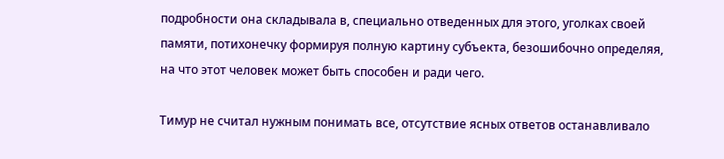подробности она складывала в, специально отведенных для этого, уголках своей памяти, потихонечку формируя полную картину субъекта, безошибочно определяя, на что этот человек может быть способен и ради чего.

Тимур не считал нужным понимать все, отсутствие ясных ответов останавливало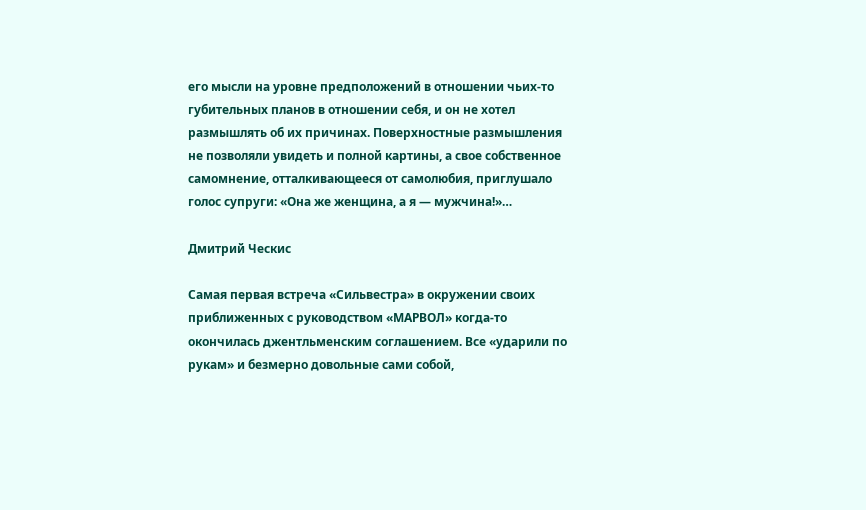его мысли на уровне предположений в отношении чьих-то губительных планов в отношении себя, и он не хотел размышлять об их причинах. Поверхностные размышления не позволяли увидеть и полной картины, а свое собственное самомнение, отталкивающееся от самолюбия, приглушало голос супруги: «Она же женщина, а я — мужчина!»…

Дмитрий Ческис

Самая первая встреча «Сильвестра» в окружении своих приближенных с руководством «МАРВОЛ» когда-то окончилась джентльменским соглашением. Все «ударили по рукам» и безмерно довольные сами собой,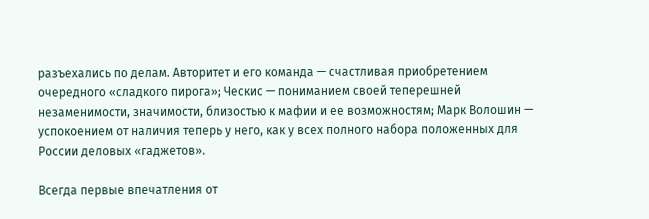разъехались по делам. Авторитет и его команда — счастливая приобретением очередного «сладкого пирога»; Ческис — пониманием своей теперешней незаменимости, значимости, близостью к мафии и ее возможностям; Марк Волошин — успокоением от наличия теперь у него, как у всех полного набора положенных для России деловых «гаджетов».

Всегда первые впечатления от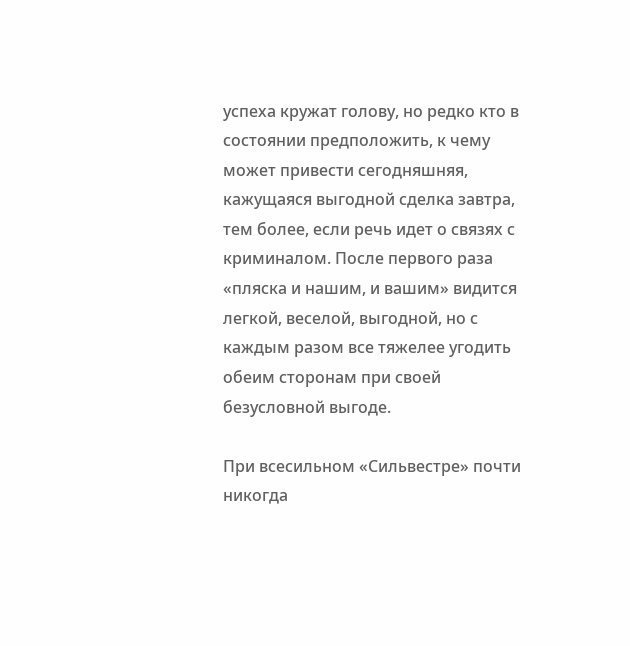успеха кружат голову, но редко кто в состоянии предположить, к чему может привести сегодняшняя, кажущаяся выгодной сделка завтра, тем более, если речь идет о связях с криминалом. После первого раза «пляска и нашим, и вашим» видится легкой, веселой, выгодной, но с каждым разом все тяжелее угодить обеим сторонам при своей безусловной выгоде.

При всесильном «Сильвестре» почти никогда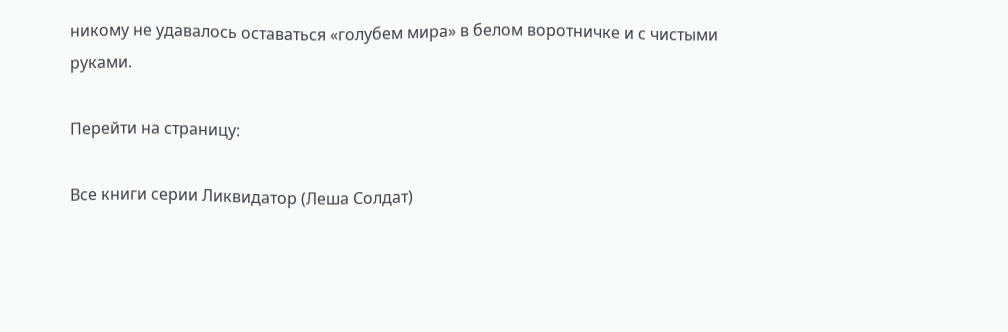никому не удавалось оставаться «голубем мира» в белом воротничке и с чистыми руками.

Перейти на страницу:

Все книги серии Ликвидатор (Леша Солдат)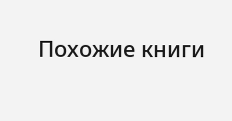Похожие книги